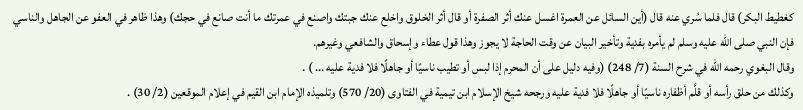كغطيط البكر) قال فلما سُري عنه قال (أين السائل عن العمرة اغسل عنك أثر الصفرة أو قال أثر الخلوق واخلع عنك جبتك واصنع في عمرتك ما أنت صانع في حجك) وهذا ظاهر في العفو عن الجاهل والناسي فإن النبي صلى الله عليه وسلم لم يأمره بفدية وتأخير البيان عن وقت الحاجة لا يجوز وهذا قول عطاء وإسحاق والشافعي وغيرهم.
وقال البغوي رحمه الله في شرح السنة (7/ 248) (وفيه دليل على أن المحرم إذا لبس أو تطيب ناسيًا أو جاهلًا فلا فدية عليه ... ) .
وكذلك من حلق رأسه أو قلَّم أظفاره ناسيًا أو جاهلًا فلا فدية عليه ورجحه شيخ الإسلام ابن تيمية في الفتاوى (20/ 570) وتلميذه الإمام ابن القيم في إعلام الموقعين (2/ 30) .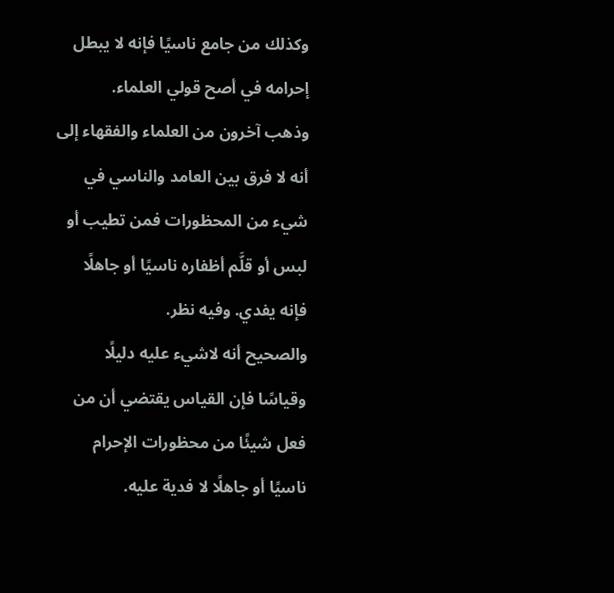وكذلك من جامع ناسيًا فإنه لا يبطل إحرامه في أصح قولي العلماء.
وذهب آخرون من العلماء والفقهاء إلى أنه لا فرق بين العامد والناسي في شيء من المحظورات فمن تطيب أو لبس أو قلَّم أظفاره ناسيًا أو جاهلًا فإنه يفدي. وفيه نظر.
والصحيح أنه لاشيء عليه دليلًا وقياسًا فإن القياس يقتضي أن من فعل شيئًا من محظورات الإحرام ناسيًا أو جاهلًا لا فدية عليه.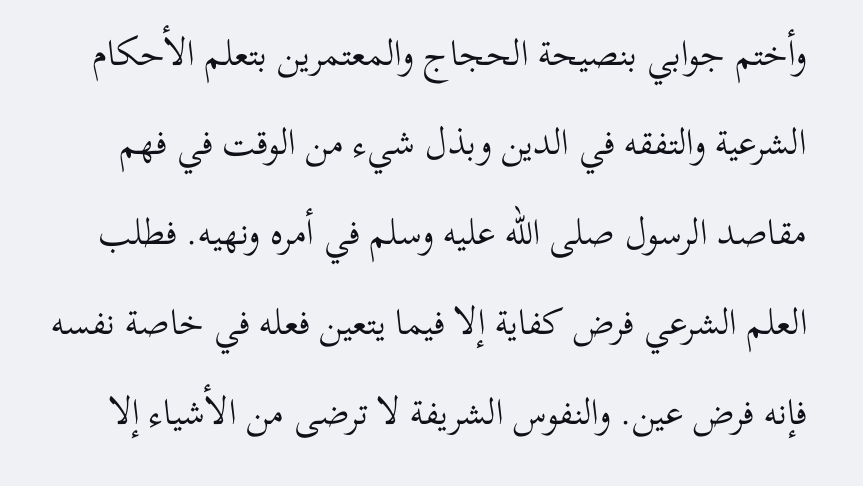وأختم جوابي بنصيحة الحجاج والمعتمرين بتعلم الأحكام الشرعية والتفقه في الدين وبذل شيء من الوقت في فهم مقاصد الرسول صلى الله عليه وسلم في أمره ونهيه. فطلب العلم الشرعي فرض كفاية إلا فيما يتعين فعله في خاصة نفسه فإنه فرض عين. والنفوس الشريفة لا ترضى من الأشياء إلا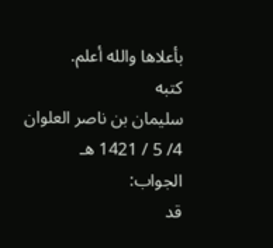بأعلاها والله أعلم.
كتبه
سليمان بن ناصر العلوان
4/ 5 / 1421 هـ
الجواب:
قد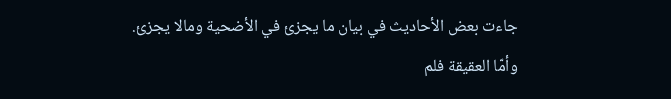جاءت بعض الأحاديث في بيان ما يجزئ في الأضحية ومالا يجزئ.
وأمّا العقيقة فلم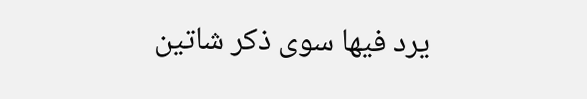يرد فيها سوى ذكر شاتين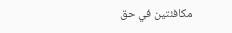مكافئتين في حق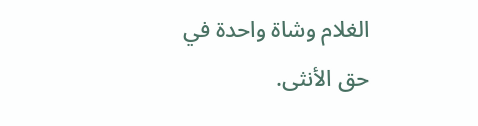الغلام وشاة واحدة في حق الأنثى.